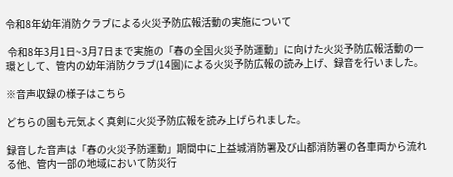令和8年幼年消防クラブによる火災予防広報活動の実施について

 令和8年3月1日~3月7日まで実施の「春の全国火災予防運動」に向けた火災予防広報活動の一環として、管内の幼年消防クラブ(14園)による火災予防広報の読み上げ、録音を行いました。

※音声収録の様子はこちら

どちらの園も元気よく真剣に火災予防広報を読み上げられました。

録音した音声は「春の火災予防運動」期間中に上益城消防署及び山都消防署の各車両から流れる他、管内一部の地域において防災行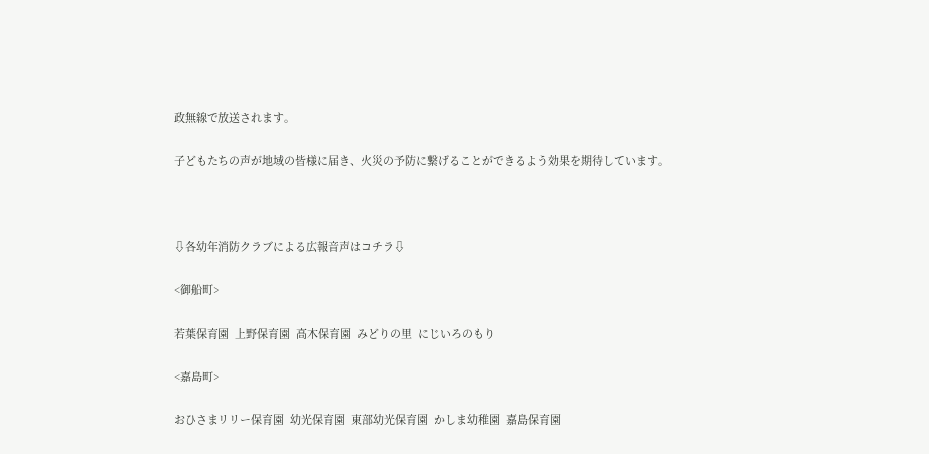政無線で放送されます。

子どもたちの声が地域の皆様に届き、火災の予防に繋げることができるよう効果を期待しています。



⇩各幼年消防クラブによる広報音声はコチラ⇩

<御船町>

若葉保育園  上野保育園  高木保育園  みどりの里  にじいろのもり

<嘉島町>

おひさまリリー保育園  幼光保育園  東部幼光保育園  かしま幼稚園  嘉島保育園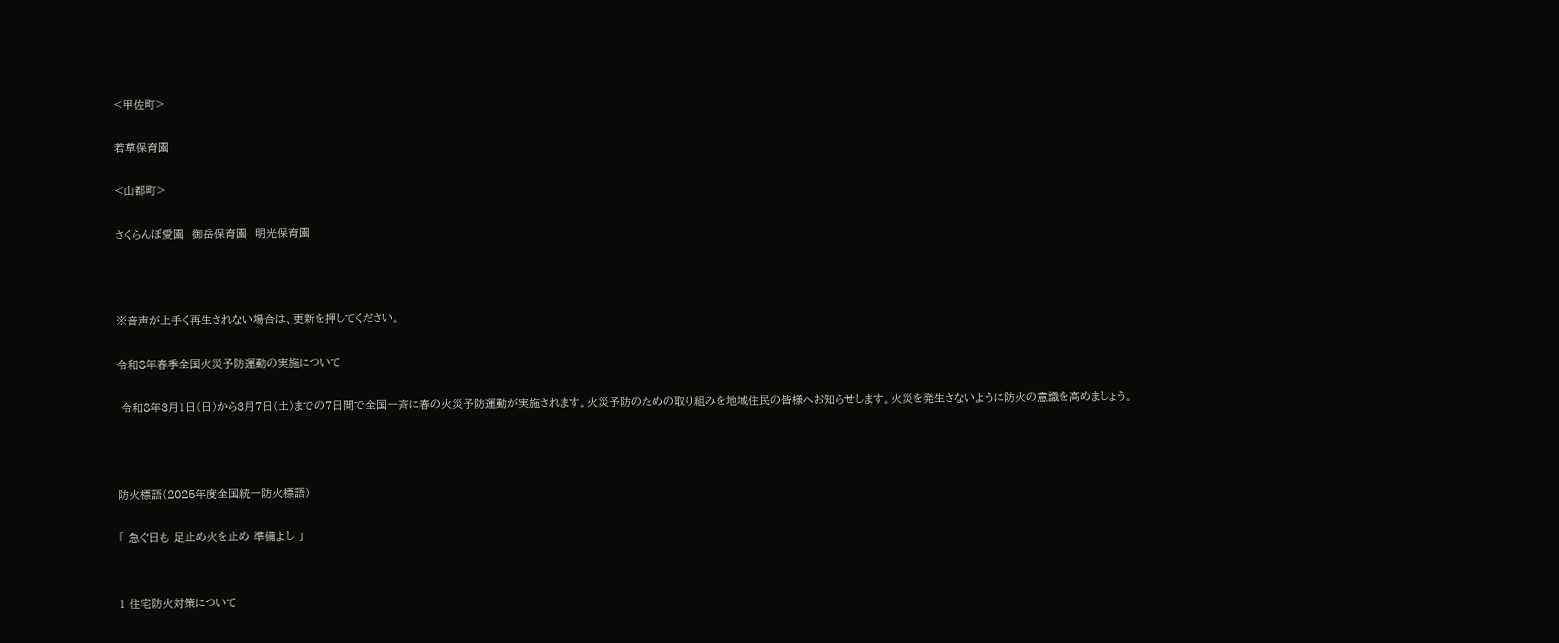<甲佐町>

若草保育園

<山都町>

さくらんぼ愛園  御岳保育園  明光保育園



※音声が上手く再生されない場合は、更新を押してください。

令和8年春季全国火災予防運動の実施について

 令和8年3月1日(日)から3月7日(土)までの7日間で全国一斉に春の火災予防運動が実施されます。火災予防のための取り組みを地域住民の皆様へお知らせします。火災を発生さないように防火の意識を高めましょう。



防火標語(2025年度全国統一防火標語)

「 急ぐ日も 足止め火を止め 準備よし 」


1 住宅防火対策について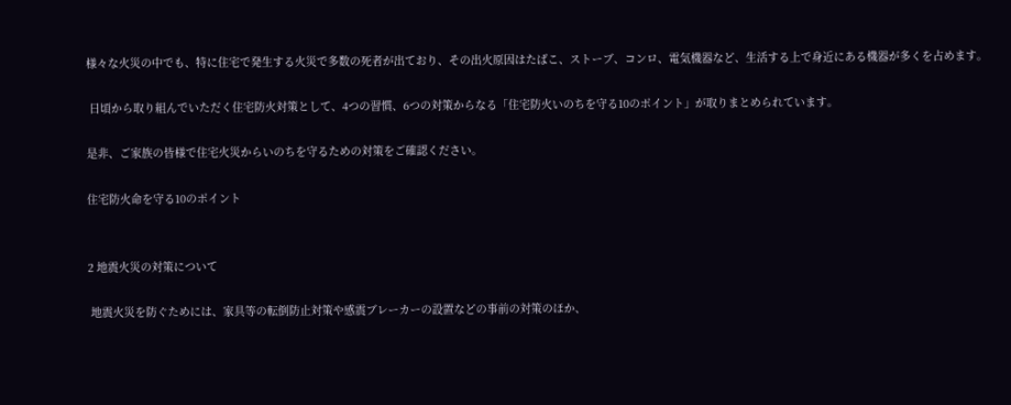様々な火災の中でも、特に住宅で発生する火災で多数の死者が出ており、その出火原因はたばこ、ストーブ、コンロ、電気機器など、生活する上で身近にある機器が多くを占めます。

 日頃から取り組んでいただく住宅防火対策として、4つの習慣、6つの対策からなる「住宅防火いのちを守る10のポイント」が取りまとめられています。

是非、ご家族の皆様で住宅火災からいのちを守るための対策をご確認ください。

住宅防火命を守る10のポイント


2 地震火災の対策について

 地震火災を防ぐためには、家具等の転倒防止対策や感震ブレーカーの設置などの事前の対策のほか、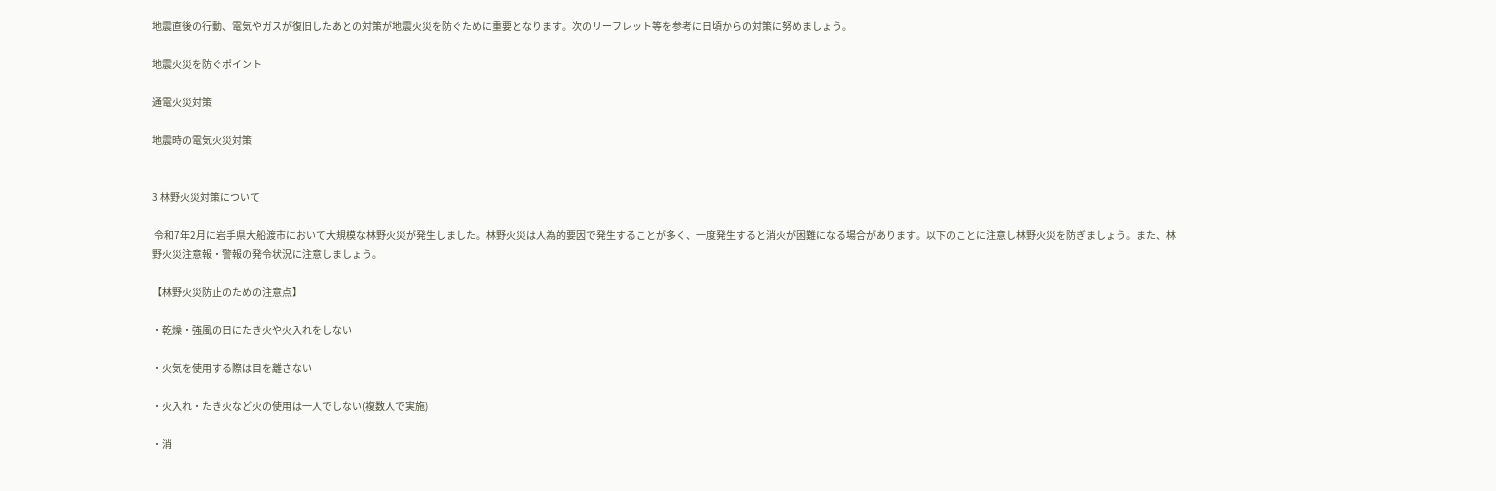地震直後の行動、電気やガスが復旧したあとの対策が地震火災を防ぐために重要となります。次のリーフレット等を参考に日頃からの対策に努めましょう。

地震火災を防ぐポイント

通電火災対策

地震時の電気火災対策


3 林野火災対策について

 令和7年2月に岩手県大船渡市において大規模な林野火災が発生しました。林野火災は人為的要因で発生することが多く、一度発生すると消火が困難になる場合があります。以下のことに注意し林野火災を防ぎましょう。また、林野火災注意報・警報の発令状況に注意しましょう。

【林野火災防止のための注意点】

・乾燥・強風の日にたき火や火入れをしない

・火気を使用する際は目を離さない

・火入れ・たき火など火の使用は一人でしない(複数人で実施)

・消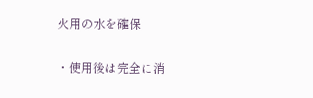火用の水を確保

・使用後は完全に消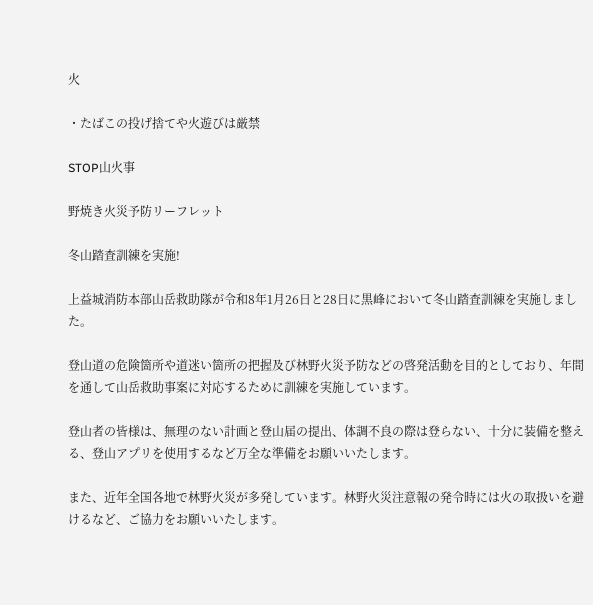火

・たばこの投げ捨てや火遊びは厳禁

STOP山火事

野焼き火災予防リーフレット

冬山踏査訓練を実施!

上益城消防本部山岳救助隊が令和8年1月26日と28日に黒峰において冬山踏査訓練を実施しました。

登山道の危険箇所や道迷い箇所の把握及び林野火災予防などの啓発活動を目的としており、年間を通して山岳救助事案に対応するために訓練を実施しています。

登山者の皆様は、無理のない計画と登山届の提出、体調不良の際は登らない、十分に装備を整える、登山アプリを使用するなど万全な準備をお願いいたします。

また、近年全国各地で林野火災が多発しています。林野火災注意報の発令時には火の取扱いを避けるなど、ご協力をお願いいたします。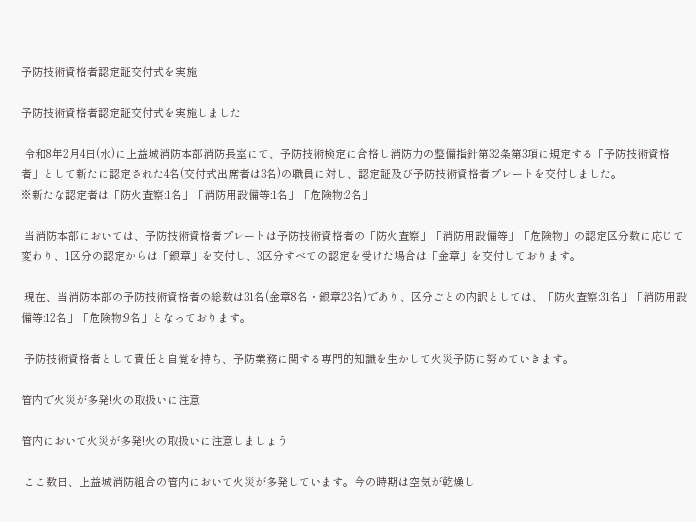予防技術資格者認定証交付式を実施

予防技術資格者認定証交付式を実施しました

 令和8年2月4日(水)に上益城消防本部消防長室にて、予防技術検定に合格し消防力の整備指針第32条第3項に規定する「予防技術資格者」として新たに認定された4名(交付式出席者は3名)の職員に対し、認定証及び予防技術資格者プレートを交付しました。
※新たな認定者は「防火査察:1名」「消防用設備等:1名」「危険物:2名」

 当消防本部においては、予防技術資格者プレートは予防技術資格者の「防火査察」「消防用設備等」「危険物」の認定区分数に応じて変わり、1区分の認定からは「銀章」を交付し、3区分すべての認定を受けた場合は「金章」を交付しております。

 現在、当消防本部の予防技術資格者の総数は31名(金章8名・銀章23名)であり、区分ごとの内訳としては、「防火査察:31名」「消防用設備等:12名」「危険物:9名」となっております。

 予防技術資格者として責任と自覚を持ち、予防業務に関する専門的知識を生かして火災予防に努めていきます。

管内で火災が多発!火の取扱いに注意

管内において火災が多発!火の取扱いに注意しましょう

 ここ数日、上益城消防組合の管内において火災が多発しています。今の時期は空気が乾燥し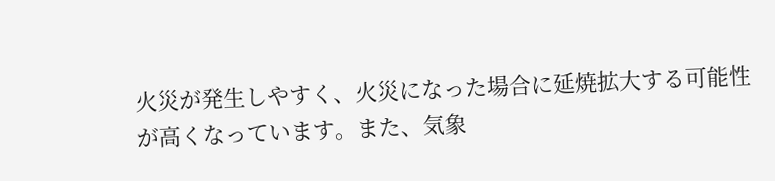火災が発生しやすく、火災になった場合に延焼拡大する可能性が高くなっています。また、気象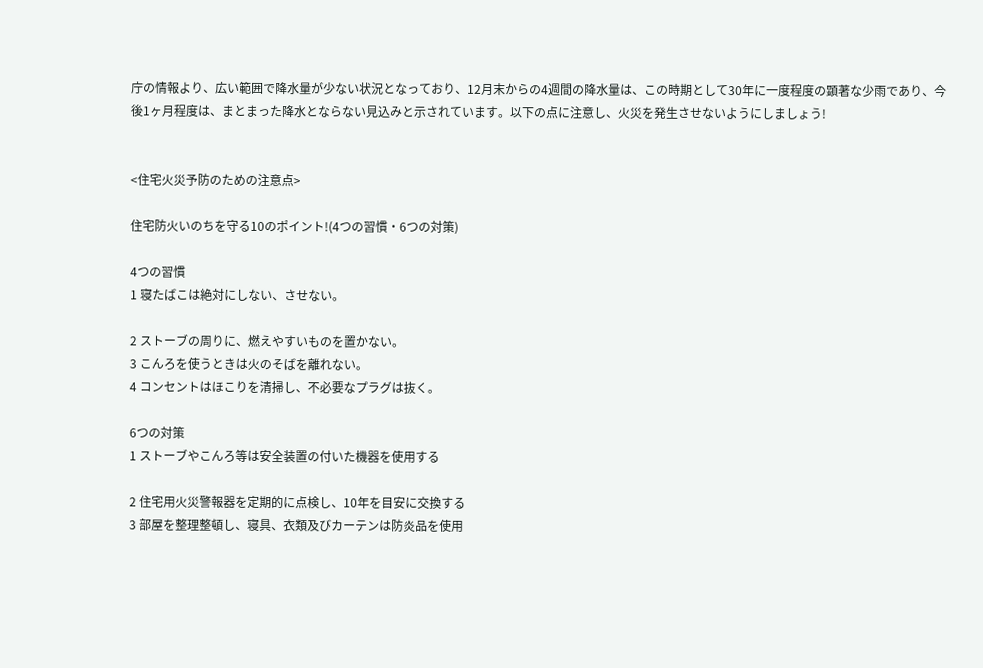庁の情報より、広い範囲で降水量が少ない状況となっており、12月末からの4週間の降水量は、この時期として30年に一度程度の顕著な少雨であり、今後1ヶ月程度は、まとまった降水とならない見込みと示されています。以下の点に注意し、火災を発生させないようにしましょう!


<住宅火災予防のための注意点>

住宅防火いのちを守る10のポイント!(4つの習慣・6つの対策)

4つの習慣
1 寝たばこは絶対にしない、させない。

2 ストーブの周りに、燃えやすいものを置かない。
3 こんろを使うときは火のそばを離れない。
4 コンセントはほこりを清掃し、不必要なプラグは抜く。

6つの対策
1 ストーブやこんろ等は安全装置の付いた機器を使用する

2 住宅用火災警報器を定期的に点検し、10年を目安に交換する
3 部屋を整理整頓し、寝具、衣類及びカーテンは防炎品を使用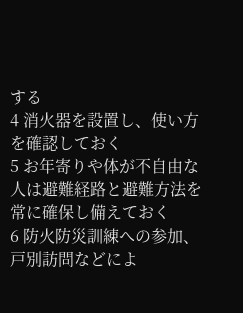する
4 消火器を設置し、使い方を確認しておく
5 お年寄りや体が不自由な人は避難経路と避難方法を常に確保し備えておく
6 防火防災訓練への参加、戸別訪問などによ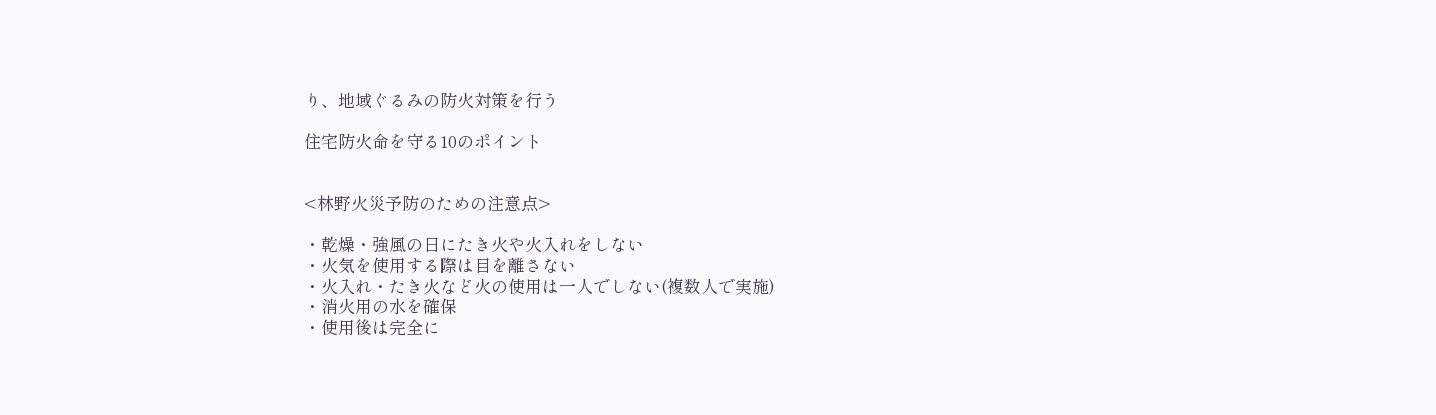り、地域ぐるみの防火対策を行う

住宅防火命を守る10のポイント


<林野火災予防のための注意点>

・乾燥・強風の日にたき火や火入れをしない
・火気を使用する際は目を離さない
・火入れ・たき火など火の使用は一人でしない(複数人で実施)
・消火用の水を確保
・使用後は完全に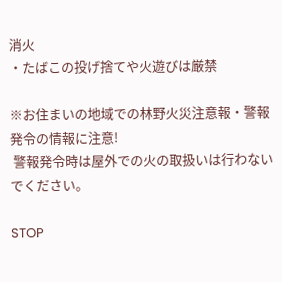消火
・たばこの投げ捨てや火遊びは厳禁

※お住まいの地域での林野火災注意報・警報発令の情報に注意!
 警報発令時は屋外での火の取扱いは行わないでください。

STOP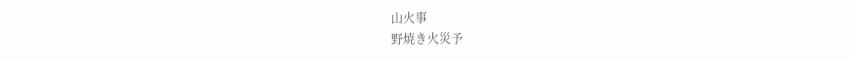山火事
野焼き火災予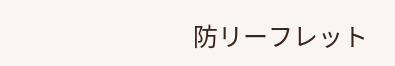防リーフレット